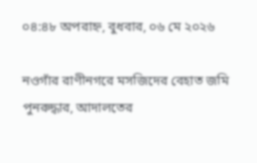০৪:৪৮ অপরাহ্ন, বুধবার, ০৬ মে ২০২৬

নওগাঁর রাণীনগরে মসজিদের বেহাত জমি পুনরুদ্ধার, আদালতের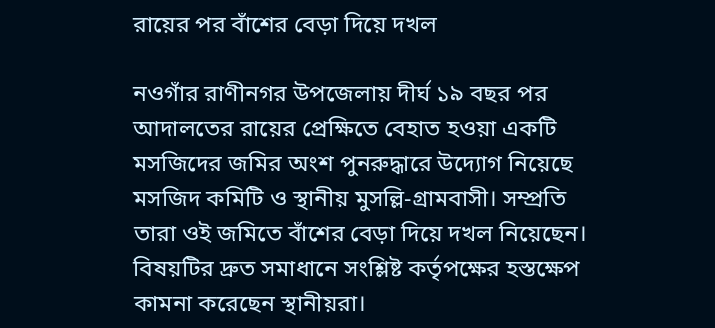রায়ের পর বাঁশের বেড়া দিয়ে দখল

নওগাঁর রাণীনগর উপজেলায় দীর্ঘ ১৯ বছর পর আদালতের রায়ের প্রেক্ষিতে বেহাত হওয়া একটি মসজিদের জমির অংশ পুনরুদ্ধারে উদ্যোগ নিয়েছে মসজিদ কমিটি ও স্থানীয় মুসল্লি-গ্রামবাসী। সম্প্রতি তারা ওই জমিতে বাঁশের বেড়া দিয়ে দখল নিয়েছেন। বিষয়টির দ্রুত সমাধানে সংশ্লিষ্ট কর্তৃপক্ষের হস্তক্ষেপ কামনা করেছেন স্থানীয়রা।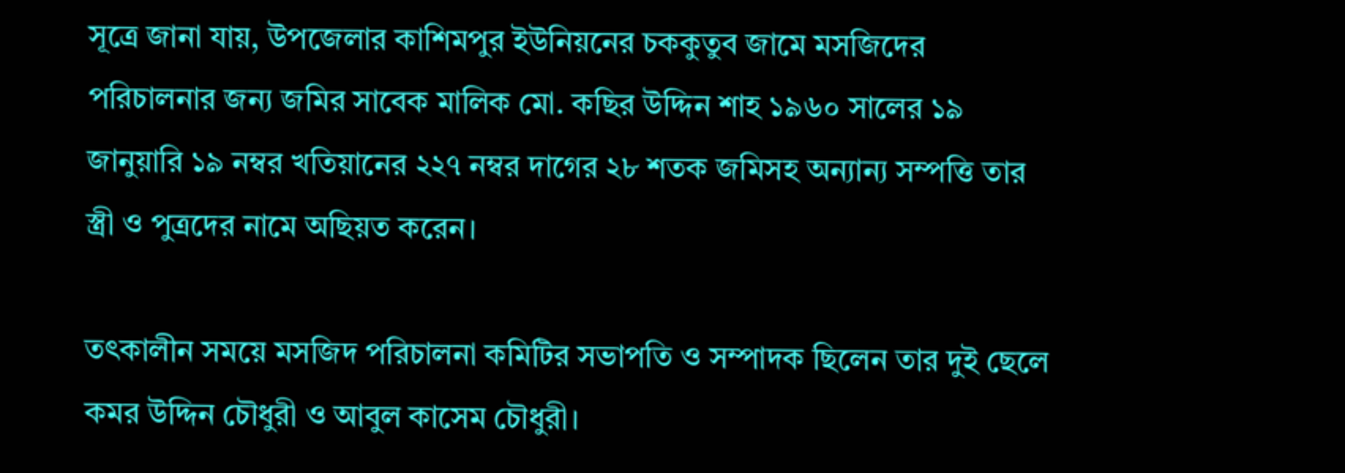সূত্রে জানা যায়, উপজেলার কাশিমপুর ইউনিয়নের চককুতুব জামে মসজিদের পরিচালনার জন্য জমির সাবেক মালিক মো. কছির উদ্দিন শাহ ১৯৬০ সালের ১৯ জানুয়ারি ১৯ নম্বর খতিয়ানের ২২৭ নম্বর দাগের ২৮ শতক জমিসহ অন্যান্য সম্পত্তি তার স্ত্রী ও পুত্রদের নামে অছিয়ত করেন।

তৎকালীন সময়ে মসজিদ পরিচালনা কমিটির সভাপতি ও সম্পাদক ছিলেন তার দুই ছেলে কমর উদ্দিন চৌধুরী ও আবুল কাসেম চৌধুরী।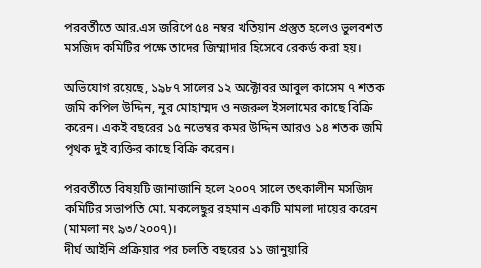পরবর্তীতে আর.এস জরিপে ৫৪ নম্বর খতিয়ান প্রস্তুত হলেও ভুলবশত মসজিদ কমিটির পক্ষে তাদের জিম্মাদার হিসেবে রেকর্ড করা হয়।

অভিযোগ রয়েছে, ১৯৮৭ সালের ১২ অক্টোবর আবুল কাসেম ৭ শতক জমি কপিল উদ্দিন, নুর মোহাম্মদ ও নজরুল ইসলামের কাছে বিক্রি করেন। একই বছরের ১৫ নভেম্বর কমর উদ্দিন আরও ১৪ শতক জমি পৃথক দুই ব্যক্তির কাছে বিক্রি করেন।

পরবর্তীতে বিষয়টি জানাজানি হলে ২০০৭ সালে তৎকালীন মসজিদ কমিটির সভাপতি মো. মকলেছুর রহমান একটি মামলা দায়ের করেন (মামলা নং ৯৩/২০০৭)।
দীর্ঘ আইনি প্রক্রিয়ার পর চলতি বছরের ১১ জানুয়ারি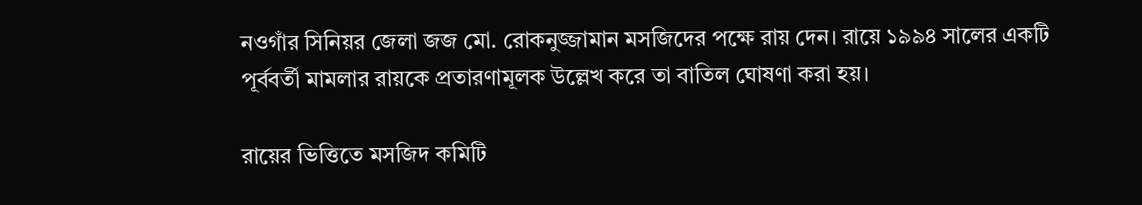নওগাঁর সিনিয়র জেলা জজ মো. রোকনুজ্জামান মসজিদের পক্ষে রায় দেন। রায়ে ১৯৯৪ সালের একটি পূর্ববর্তী মামলার রায়কে প্রতারণামূলক উল্লেখ করে তা বাতিল ঘোষণা করা হয়।

রায়ের ভিত্তিতে মসজিদ কমিটি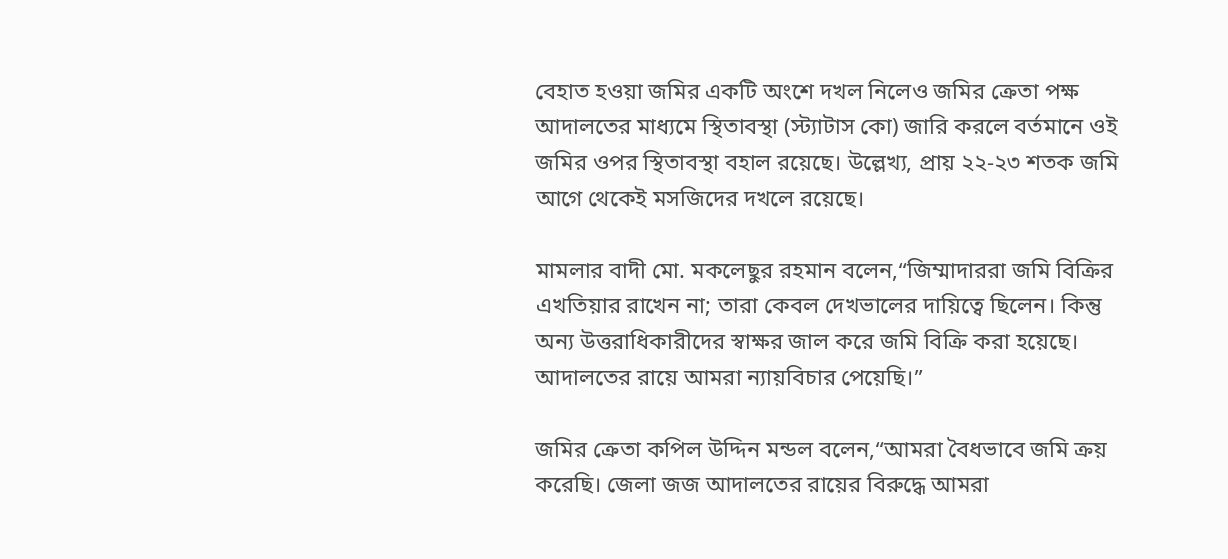বেহাত হওয়া জমির একটি অংশে দখল নিলেও জমির ক্রেতা পক্ষ আদালতের মাধ্যমে স্থিতাবস্থা (স্ট্যাটাস কো) জারি করলে বর্তমানে ওই জমির ওপর স্থিতাবস্থা বহাল রয়েছে। উল্লেখ্য, প্রায় ২২-২৩ শতক জমি আগে থেকেই মসজিদের দখলে রয়েছে।

মামলার বাদী মো. মকলেছুর রহমান বলেন,“জিম্মাদাররা জমি বিক্রির এখতিয়ার রাখেন না; তারা কেবল দেখভালের দায়িত্বে ছিলেন। কিন্তু অন্য উত্তরাধিকারীদের স্বাক্ষর জাল করে জমি বিক্রি করা হয়েছে। আদালতের রায়ে আমরা ন্যায়বিচার পেয়েছি।”

জমির ক্রেতা কপিল উদ্দিন মন্ডল বলেন,“আমরা বৈধভাবে জমি ক্রয় করেছি। জেলা জজ আদালতের রায়ের বিরুদ্ধে আমরা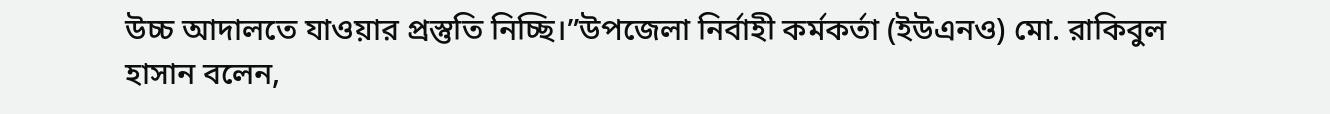উচ্চ আদালতে যাওয়ার প্রস্তুতি নিচ্ছি।”উপজেলা নির্বাহী কর্মকর্তা (ইউএনও) মো. রাকিবুল হাসান বলেন,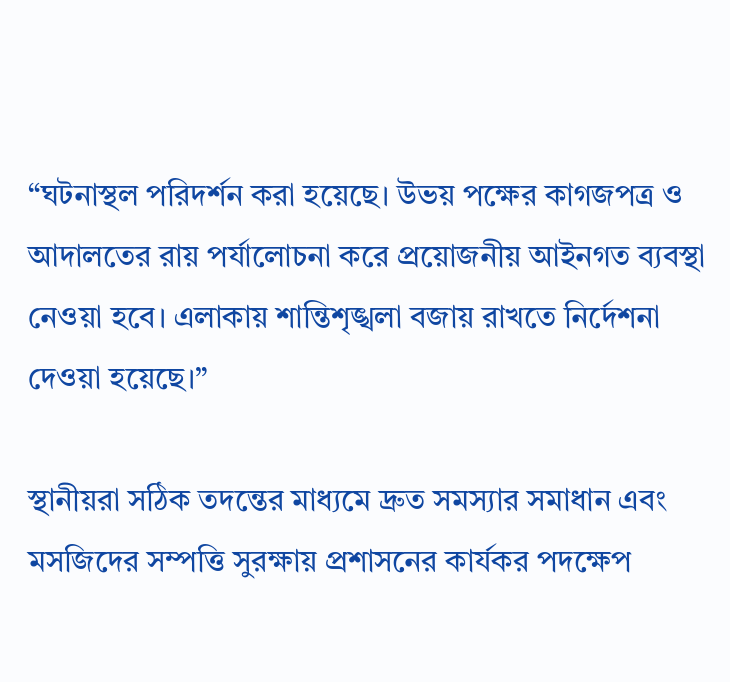“ঘটনাস্থল পরিদর্শন করা হয়েছে। উভয় পক্ষের কাগজপত্র ও আদালতের রায় পর্যালোচনা করে প্রয়োজনীয় আইনগত ব্যবস্থা নেওয়া হবে। এলাকায় শান্তিশৃঙ্খলা বজায় রাখতে নির্দেশনা দেওয়া হয়েছে।”

স্থানীয়রা সঠিক তদন্তের মাধ্যমে দ্রুত সমস্যার সমাধান এবং মসজিদের সম্পত্তি সুরক্ষায় প্রশাসনের কার্যকর পদক্ষেপ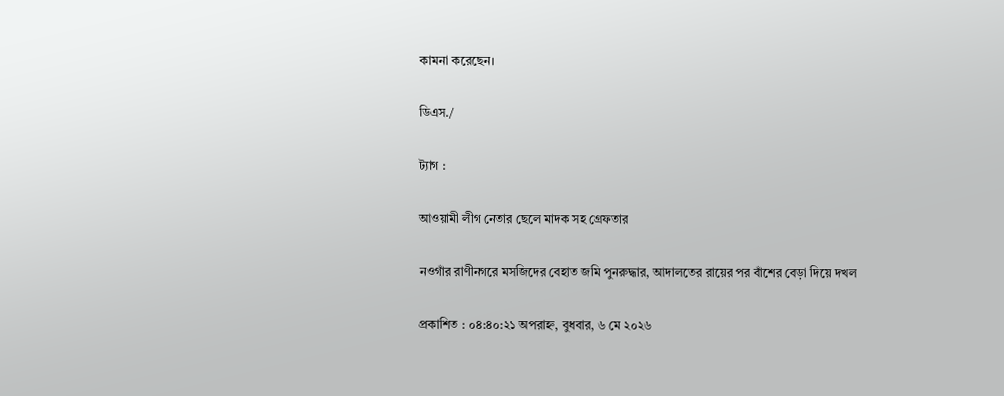কামনা করেছেন।

ডিএস./

ট্যাগ :

আওয়ামী লীগ নেতার ছেলে মাদক সহ গ্রেফতার

নওগাঁর রাণীনগরে মসজিদের বেহাত জমি পুনরুদ্ধার, আদালতের রায়ের পর বাঁশের বেড়া দিয়ে দখল

প্রকাশিত : ০৪:৪০:২১ অপরাহ্ন, বুধবার, ৬ মে ২০২৬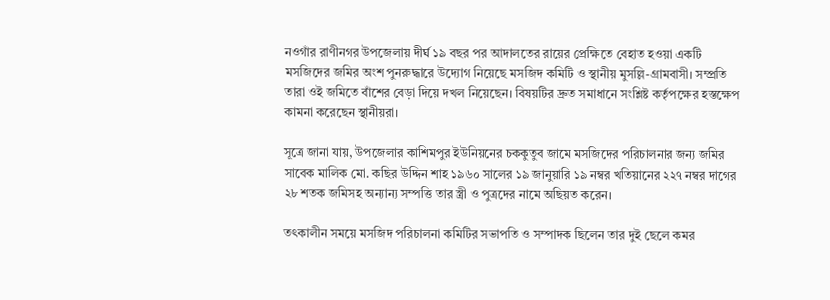নওগাঁর রাণীনগর উপজেলায় দীর্ঘ ১৯ বছর পর আদালতের রায়ের প্রেক্ষিতে বেহাত হওয়া একটি মসজিদের জমির অংশ পুনরুদ্ধারে উদ্যোগ নিয়েছে মসজিদ কমিটি ও স্থানীয় মুসল্লি-গ্রামবাসী। সম্প্রতি তারা ওই জমিতে বাঁশের বেড়া দিয়ে দখল নিয়েছেন। বিষয়টির দ্রুত সমাধানে সংশ্লিষ্ট কর্তৃপক্ষের হস্তক্ষেপ কামনা করেছেন স্থানীয়রা।

সূত্রে জানা যায়, উপজেলার কাশিমপুর ইউনিয়নের চককুতুব জামে মসজিদের পরিচালনার জন্য জমির সাবেক মালিক মো. কছির উদ্দিন শাহ ১৯৬০ সালের ১৯ জানুয়ারি ১৯ নম্বর খতিয়ানের ২২৭ নম্বর দাগের ২৮ শতক জমিসহ অন্যান্য সম্পত্তি তার স্ত্রী ও পুত্রদের নামে অছিয়ত করেন।

তৎকালীন সময়ে মসজিদ পরিচালনা কমিটির সভাপতি ও সম্পাদক ছিলেন তার দুই ছেলে কমর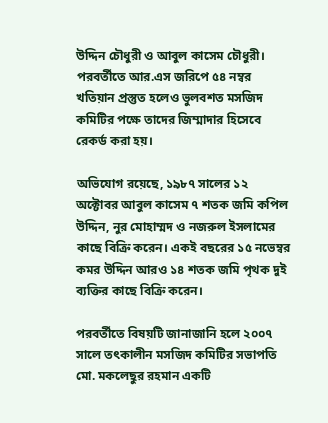উদ্দিন চৌধুরী ও আবুল কাসেম চৌধুরী। পরবর্তীতে আর.এস জরিপে ৫৪ নম্বর খতিয়ান প্রস্তুত হলেও ভুলবশত মসজিদ কমিটির পক্ষে তাদের জিম্মাদার হিসেবে রেকর্ড করা হয়।

অভিযোগ রয়েছে, ১৯৮৭ সালের ১২ অক্টোবর আবুল কাসেম ৭ শতক জমি কপিল উদ্দিন, নুর মোহাম্মদ ও নজরুল ইসলামের কাছে বিক্রি করেন। একই বছরের ১৫ নভেম্বর কমর উদ্দিন আরও ১৪ শতক জমি পৃথক দুই ব্যক্তির কাছে বিক্রি করেন।

পরবর্তীতে বিষয়টি জানাজানি হলে ২০০৭ সালে তৎকালীন মসজিদ কমিটির সভাপতি মো. মকলেছুর রহমান একটি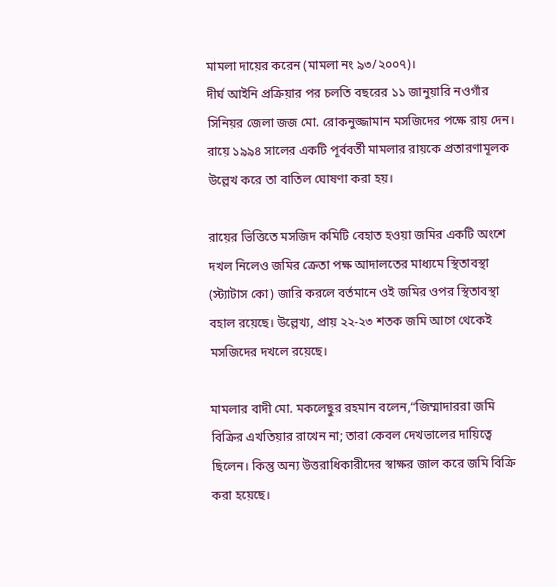মামলা দায়ের করেন (মামলা নং ৯৩/২০০৭)।
দীর্ঘ আইনি প্রক্রিয়ার পর চলতি বছরের ১১ জানুয়ারি নওগাঁর সিনিয়র জেলা জজ মো. রোকনুজ্জামান মসজিদের পক্ষে রায় দেন। রায়ে ১৯৯৪ সালের একটি পূর্ববর্তী মামলার রায়কে প্রতারণামূলক উল্লেখ করে তা বাতিল ঘোষণা করা হয়।

রায়ের ভিত্তিতে মসজিদ কমিটি বেহাত হওয়া জমির একটি অংশে দখল নিলেও জমির ক্রেতা পক্ষ আদালতের মাধ্যমে স্থিতাবস্থা (স্ট্যাটাস কো) জারি করলে বর্তমানে ওই জমির ওপর স্থিতাবস্থা বহাল রয়েছে। উল্লেখ্য, প্রায় ২২-২৩ শতক জমি আগে থেকেই মসজিদের দখলে রয়েছে।

মামলার বাদী মো. মকলেছুর রহমান বলেন,“জিম্মাদাররা জমি বিক্রির এখতিয়ার রাখেন না; তারা কেবল দেখভালের দায়িত্বে ছিলেন। কিন্তু অন্য উত্তরাধিকারীদের স্বাক্ষর জাল করে জমি বিক্রি করা হয়েছে।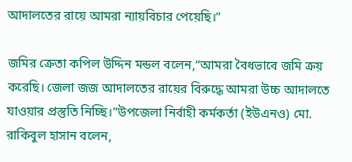আদালতের রায়ে আমরা ন্যায়বিচার পেয়েছি।”

জমির ক্রেতা কপিল উদ্দিন মন্ডল বলেন,“আমরা বৈধভাবে জমি ক্রয় করেছি। জেলা জজ আদালতের রায়ের বিরুদ্ধে আমরা উচ্চ আদালতে যাওয়ার প্রস্তুতি নিচ্ছি।”উপজেলা নির্বাহী কর্মকর্তা (ইউএনও) মো. রাকিবুল হাসান বলেন,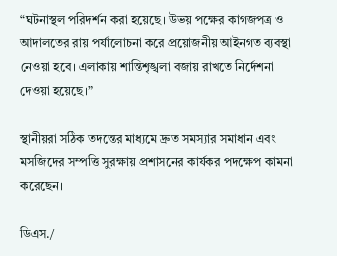“ঘটনাস্থল পরিদর্শন করা হয়েছে। উভয় পক্ষের কাগজপত্র ও আদালতের রায় পর্যালোচনা করে প্রয়োজনীয় আইনগত ব্যবস্থা নেওয়া হবে। এলাকায় শান্তিশৃঙ্খলা বজায় রাখতে নির্দেশনা দেওয়া হয়েছে।”

স্থানীয়রা সঠিক তদন্তের মাধ্যমে দ্রুত সমস্যার সমাধান এবং মসজিদের সম্পত্তি সুরক্ষায় প্রশাসনের কার্যকর পদক্ষেপ কামনা করেছেন।

ডিএস./